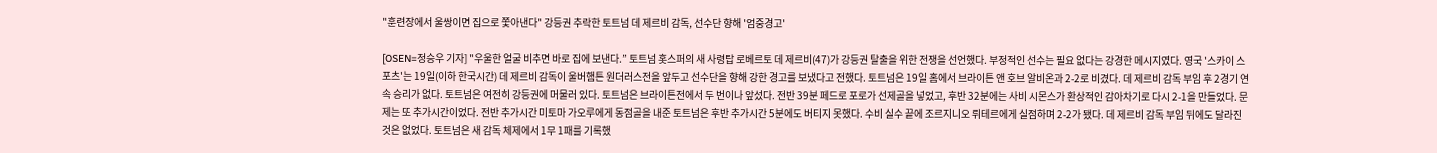"훈련장에서 울쌍이면 집으로 쫓아낸다" 강등권 추락한 토트넘 데 제르비 감독, 선수단 향해 '엄중경고'

[OSEN=정승우 기자] "우울한 얼굴 비추면 바로 집에 보낸다.” 토트넘 홋스퍼의 새 사령탑 로베르토 데 제르비(47)가 강등권 탈출을 위한 전쟁을 선언했다. 부정적인 선수는 필요 없다는 강경한 메시지였다. 영국 '스카이 스포츠'는 19일(이하 한국시간) 데 제르비 감독이 울버햄튼 원더러스전을 앞두고 선수단을 향해 강한 경고를 보냈다고 전했다. 토트넘은 19일 홈에서 브라이튼 앤 호브 알비온과 2-2로 비겼다. 데 제르비 감독 부임 후 2경기 연속 승리가 없다. 토트넘은 여전히 강등권에 머물러 있다. 토트넘은 브라이튼전에서 두 번이나 앞섰다. 전반 39분 페드로 포로가 선제골을 넣었고, 후반 32분에는 사비 시몬스가 환상적인 감아차기로 다시 2-1을 만들었다. 문제는 또 추가시간이었다. 전반 추가시간 미토마 가오루에게 동점골을 내준 토트넘은 후반 추가시간 5분에도 버티지 못했다. 수비 실수 끝에 조르지니오 뤼테르에게 실점하며 2-2가 됐다. 데 제르비 감독 부임 뒤에도 달라진 것은 없었다. 토트넘은 새 감독 체제에서 1무 1패를 기록했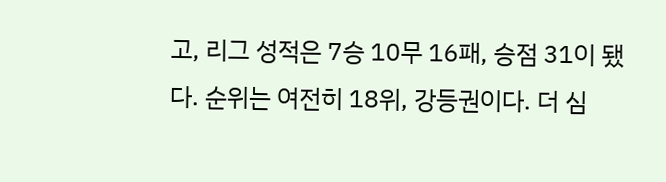고, 리그 성적은 7승 10무 16패, 승점 31이 됐다. 순위는 여전히 18위, 강등권이다. 더 심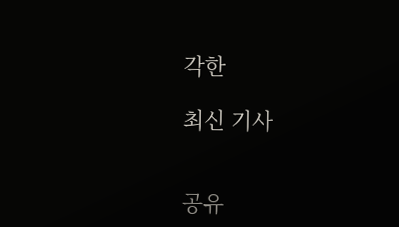각한

최신 기사


공유